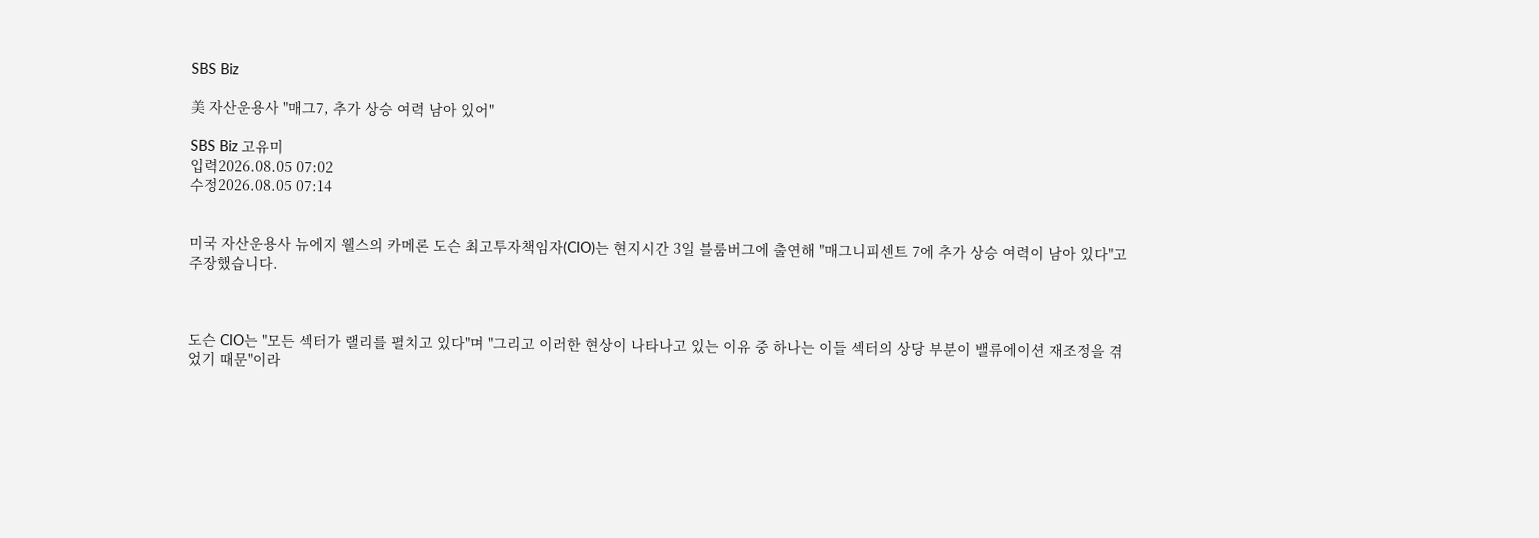SBS Biz

美 자산운용사 "매그7, 추가 상승 여력 남아 있어"

SBS Biz 고유미
입력2026.08.05 07:02
수정2026.08.05 07:14


미국 자산운용사 뉴에지 웰스의 카메론 도슨 최고투자책임자(CIO)는 현지시간 3일 블룸버그에 출연해 "매그니피센트 7에 추가 상승 여력이 남아 있다"고 주장했습니다.



도슨 CIO는 "모든 섹터가 랠리를 펼치고 있다"며 "그리고 이러한 현상이 나타나고 있는 이유 중 하나는 이들 섹터의 상당 부분이 밸류에이션 재조정을 겪었기 때문"이라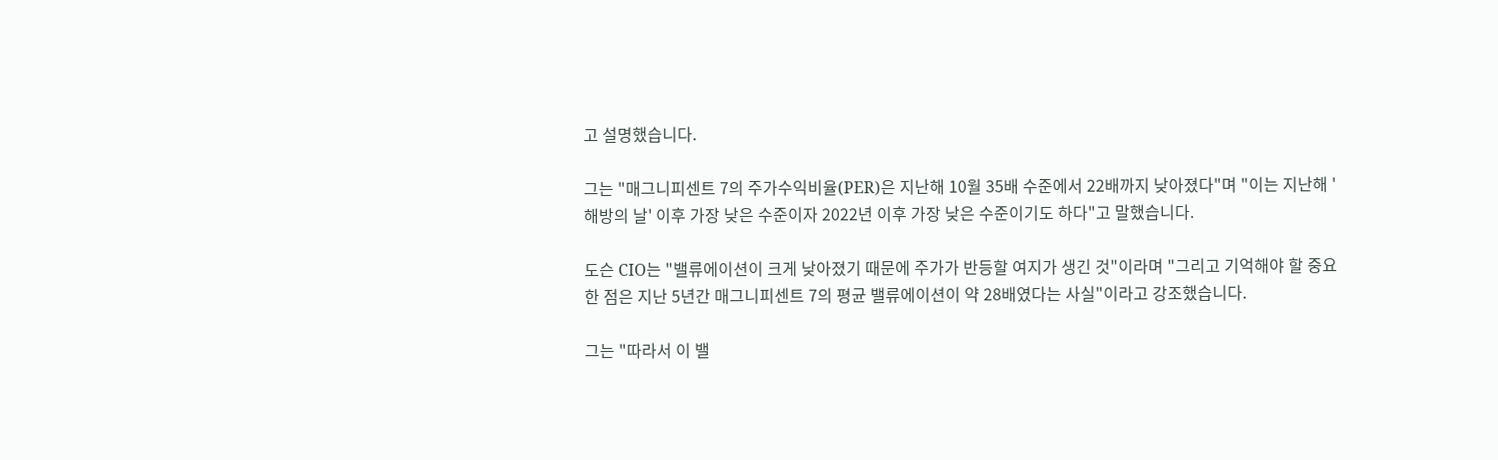고 설명했습니다.

그는 "매그니피센트 7의 주가수익비율(PER)은 지난해 10월 35배 수준에서 22배까지 낮아졌다"며 "이는 지난해 '해방의 날' 이후 가장 낮은 수준이자 2022년 이후 가장 낮은 수준이기도 하다"고 말했습니다.

도슨 CIO는 "밸류에이션이 크게 낮아졌기 때문에 주가가 반등할 여지가 생긴 것"이라며 "그리고 기억해야 할 중요한 점은 지난 5년간 매그니피센트 7의 평균 밸류에이션이 약 28배였다는 사실"이라고 강조했습니다.

그는 "따라서 이 밸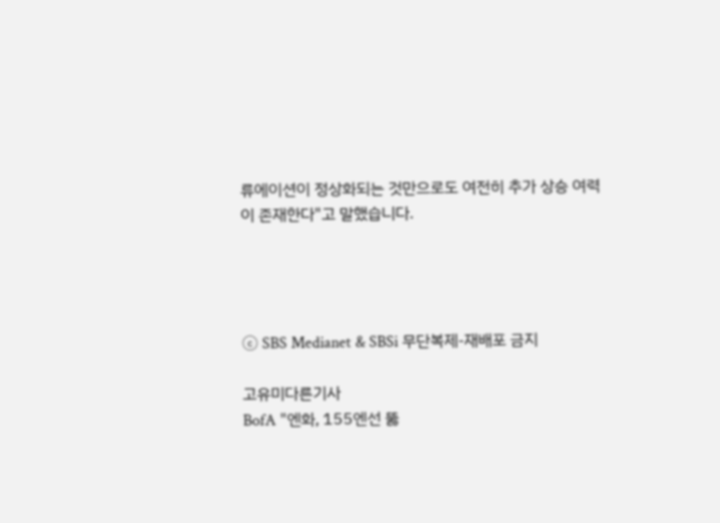류에이션이 정상화되는 것만으로도 여전히 추가 상승 여력이 존재한다"고 말했습니다.




ⓒ SBS Medianet & SBSi 무단복제-재배포 금지

고유미다른기사
BofA "엔화, 155엔선 뚫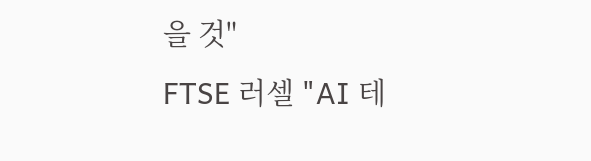을 것"
FTSE 러셀 "AI 테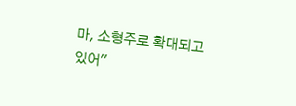마, 소형주로 확대되고 있어"